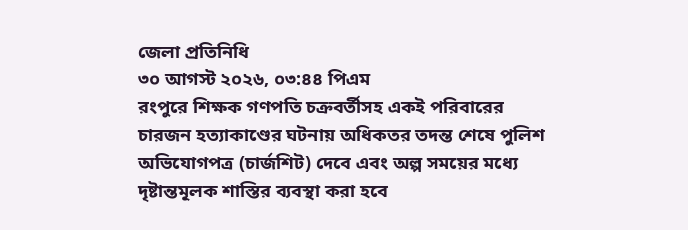জেলা প্রতিনিধি
৩০ আগস্ট ২০২৬, ০৩:৪৪ পিএম
রংপুরে শিক্ষক গণপতি চক্রবর্তীসহ একই পরিবারের চারজন হত্যাকাণ্ডের ঘটনায় অধিকতর তদন্ত শেষে পুলিশ অভিযোগপত্র (চার্জশিট) দেবে এবং অল্প সময়ের মধ্যে দৃষ্টান্তমূলক শাস্তির ব্যবস্থা করা হবে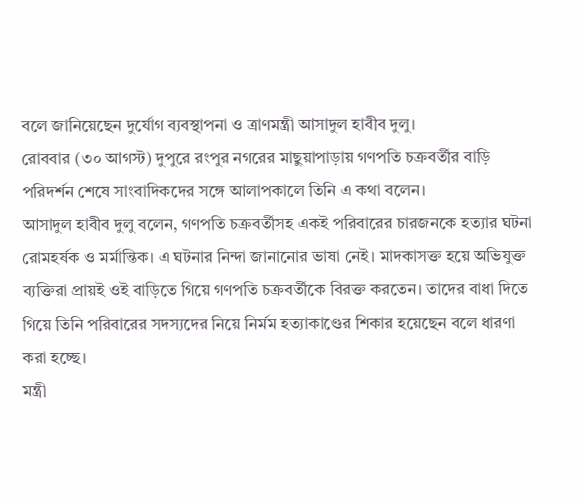বলে জানিয়েছেন দুর্যোগ ব্যবস্থাপনা ও ত্রাণমন্ত্রী আসাদুল হাবীব দুলু।
রোববার (৩০ আগস্ট) দুপুরে রংপুর নগরের মাছুয়াপাড়ায় গণপতি চক্রবর্তীর বাড়ি পরিদর্শন শেষে সাংবাদিকদের সঙ্গে আলাপকালে তিনি এ কথা বলেন।
আসাদুল হাবীব দুলু বলেন, গণপতি চক্রবর্তীসহ একই পরিবারের চারজনকে হত্যার ঘটনা রোমহর্ষক ও মর্মান্তিক। এ ঘটনার নিন্দা জানানোর ভাষা নেই। মাদকাসক্ত হয়ে অভিযুক্ত ব্যক্তিরা প্রায়ই ওই বাড়িতে গিয়ে গণপতি চক্রবর্তীকে বিরক্ত করতেন। তাদের বাধা দিতে গিয়ে তিনি পরিবারের সদস্যদের নিয়ে নির্মম হত্যাকাণ্ডের শিকার হয়েছেন বলে ধারণা করা হচ্ছে।
মন্ত্রী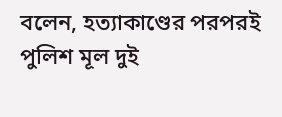বলেন, হত্যাকাণ্ডের পরপরই পুলিশ মূল দুই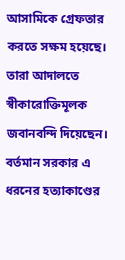আসামিকে গ্রেফতার করতে সক্ষম হয়েছে। তারা আদালতে স্বীকারোক্তিমূলক জবানবন্দি দিয়েছেন। বর্তমান সরকার এ ধরনের হত্যাকাণ্ডের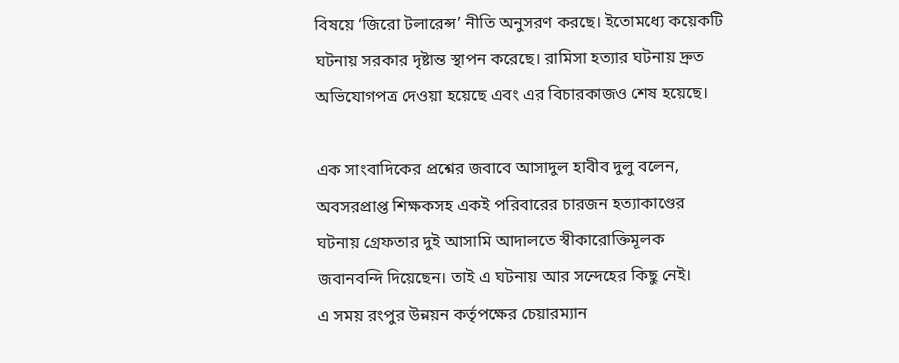বিষয়ে ‘জিরো টলারেন্স’ নীতি অনুসরণ করছে। ইতোমধ্যে কয়েকটি ঘটনায় সরকার দৃষ্টান্ত স্থাপন করেছে। রামিসা হত্যার ঘটনায় দ্রুত অভিযোগপত্র দেওয়া হয়েছে এবং এর বিচারকাজও শেষ হয়েছে।

এক সাংবাদিকের প্রশ্নের জবাবে আসাদুল হাবীব দুলু বলেন, অবসরপ্রাপ্ত শিক্ষকসহ একই পরিবারের চারজন হত্যাকাণ্ডের ঘটনায় গ্রেফতার দুই আসামি আদালতে স্বীকারোক্তিমূলক জবানবন্দি দিয়েছেন। তাই এ ঘটনায় আর সন্দেহের কিছু নেই।
এ সময় রংপুর উন্নয়ন কর্তৃপক্ষের চেয়ারম্যান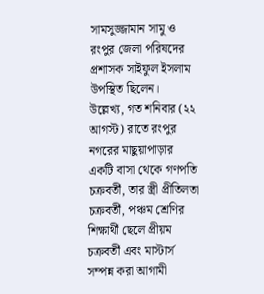সামসুজ্জামান সামু ও রংপুর জেলা পরিষদের প্রশাসক সাইফুল ইসলাম উপস্থিত ছিলেন।
উল্লেখ্য, গত শনিবার (২২ আগস্ট) রাতে রংপুর নগরের মাছুয়াপাড়ার একটি বাসা থেকে গণপতি চক্রবর্তী, তার স্ত্রী প্রীতিলতা চক্রবর্তী, পঞ্চম শ্রেণির শিক্ষার্থী ছেলে প্রীয়ম চক্রবর্তী এবং মাস্টার্স সম্পন্ন করা আগামী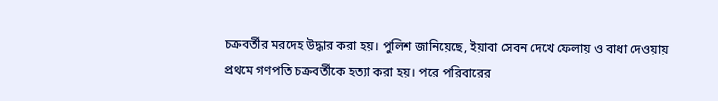চক্রবর্তীর মরদেহ উদ্ধার করা হয়। পুলিশ জানিয়েছে, ইয়াবা সেবন দেখে ফেলায় ও বাধা দেওয়ায় প্রথমে গণপতি চক্রবর্তীকে হত্যা করা হয়। পরে পরিবারের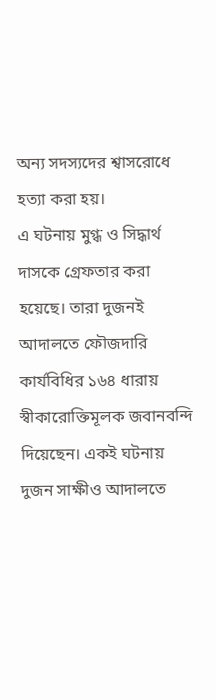অন্য সদস্যদের শ্বাসরোধে হত্যা করা হয়।
এ ঘটনায় মুগ্ধ ও সিদ্ধার্থ দাসকে গ্রেফতার করা হয়েছে। তারা দুজনই আদালতে ফৌজদারি কার্যবিধির ১৬৪ ধারায় স্বীকারোক্তিমূলক জবানবন্দি দিয়েছেন। একই ঘটনায় দুজন সাক্ষীও আদালতে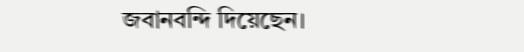জবানবন্দি দিয়েছেন।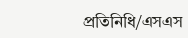প্রতিনিধি/এসএস